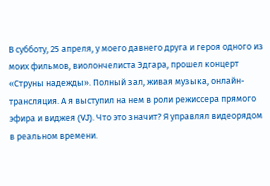В субботу, 25 апреля, у моего давнего друга и героя одного из моих фильмов, виолончелиста Эдгара, прошел концерт «Струны надежды». Полный зал, живая музыка, онлайн-трансляция. А я выступил на нем в роли режиссера прямого эфира и виджея (VJ). Что это значит? Я управлял видеорядом в реальном времени.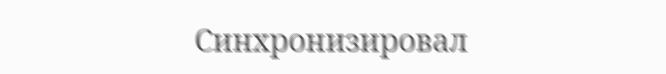Синхронизировал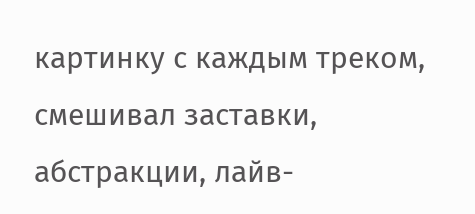картинку с каждым треком, смешивал заставки, абстракции, лайв-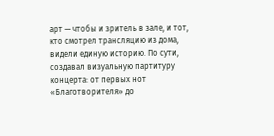арт — чтобы и зритель в зале, и тот, кто смотрел трансляцию из дома, видели единую историю. По сути, создавал визуальную партитуру концерта: от первых нот «Благотворителя» до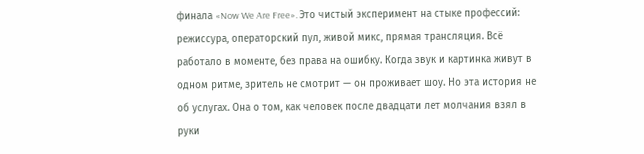финала «Now We Are Free». Это чистый эксперимент на стыке профессий: режиссура, операторский пул, живой микс, прямая трансляция. Всё работало в моменте, без права на ошибку. Когда звук и картинка живут в одном ритме, зритель не смотрит — он проживает шоу. Но эта история не об услугах. Она о том, как человек после двадцати лет молчания взял в руки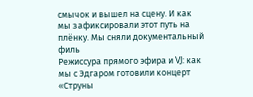смычок и вышел на сцену. И как мы зафиксировали этот путь на плёнку. Мы сняли документальный филь
Режиссура прямого эфира и VJ: как мы с Эдгаром готовили концерт «Струны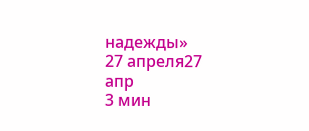надежды»
27 апреля27 апр
3 мин